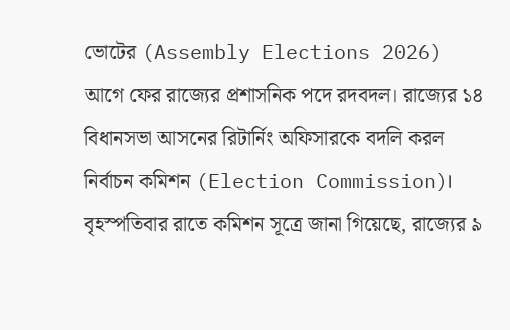ভোটের (Assembly Elections 2026) আগে ফের রাজ্যের প্রশাসনিক পদে রদবদল। রাজ্যের ১৪ বিধানসভা আসনের রিটার্নিং অফিসারকে বদলি করল নির্বাচন কমিশন (Election Commission)। বৃহস্পতিবার রাতে কমিশন সূত্রে জানা গিয়েছে, রাজ্যের ৯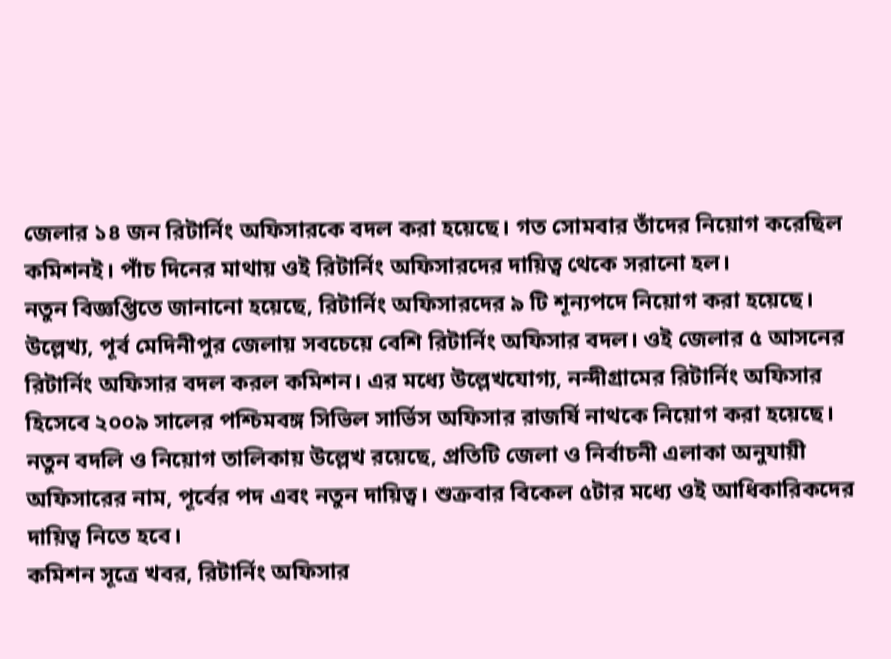জেলার ১৪ জন রিটার্নিং অফিসারকে বদল করা হয়েছে। গত সোমবার তাঁদের নিয়োগ করেছিল কমিশনই। পাঁচ দিনের মাথায় ওই রিটার্নিং অফিসারদের দায়িত্ব থেকে সরানো হল।
নতুন বিজ্ঞপ্তিতে জানানো হয়েছে, রিটার্নিং অফিসারদের ৯ টি শূন্যপদে নিয়োগ করা হয়েছে। উল্লেখ্য, পূর্ব মেদিনীপুর জেলায় সবচেয়ে বেশি রিটার্নিং অফিসার বদল। ওই জেলার ৫ আসনের রিটার্নিং অফিসার বদল করল কমিশন। এর মধ্যে উল্লেখযোগ্য, নন্দীগ্রামের রিটার্নিং অফিসার হিসেবে ২০০৯ সালের পশ্চিমবঙ্গ সিভিল সার্ভিস অফিসার রাজর্ষি নাথকে নিয়োগ করা হয়েছে। নতুন বদলি ও নিয়োগ তালিকায় উল্লেখ রয়েছে, প্রতিটি জেলা ও নির্বাচনী এলাকা অনুযায়ী অফিসারের নাম, পূর্বের পদ এবং নতুন দায়িত্ব। শুক্রবার বিকেল ৫টার মধ্যে ওই আধিকারিকদের দায়িত্ব নিতে হবে।
কমিশন সূত্রে খবর, রিটার্নিং অফিসার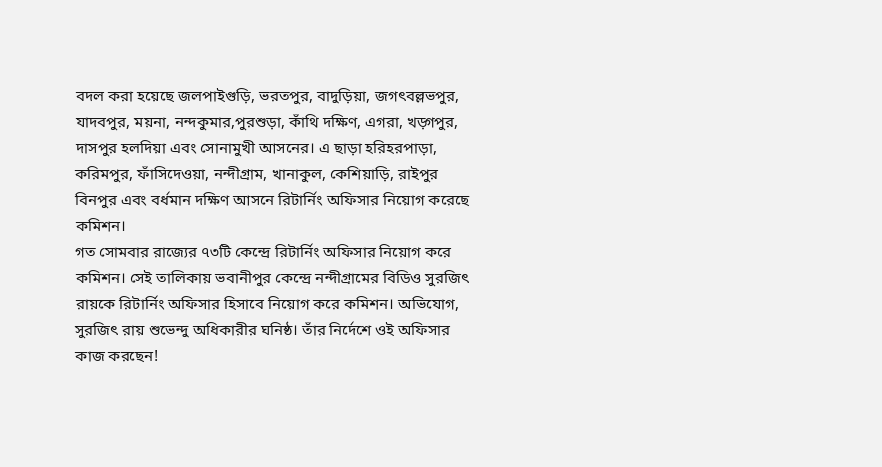বদল করা হয়েছে জলপাইগুড়ি, ভরতপুর, বাদুড়িয়া, জগৎবল্লভপুর, যাদবপুর, ময়না, নন্দকুমার,পুরশুড়া, কাঁথি দক্ষিণ, এগরা, খড়্গপুর, দাসপুর হলদিয়া এবং সোনামুখী আসনের। এ ছাড়া হরিহরপাড়া, করিমপুর, ফাঁসিদেওয়া, নন্দীগ্রাম, খানাকুল, কেশিয়াড়ি, রাইপুর বিনপুর এবং বর্ধমান দক্ষিণ আসনে রিটার্নিং অফিসার নিয়োগ করেছে কমিশন।
গত সোমবার রাজ্যের ৭৩টি কেন্দ্রে রিটার্নিং অফিসার নিয়োগ করে কমিশন। সেই তালিকায় ভবানীপুর কেন্দ্রে নন্দীগ্রামের বিডিও সুরজিৎ রায়কে রিটার্নিং অফিসার হিসাবে নিয়োগ করে কমিশন। অভিযোগ, সুরজিৎ রায় শুভেন্দু অধিকারীর ঘনিষ্ঠ। তাঁর নির্দেশে ওই অফিসার কাজ করছেন!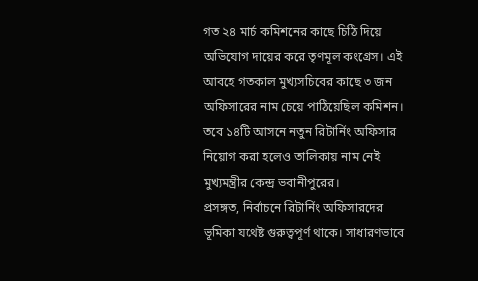গত ২৪ মার্চ কমিশনের কাছে চিঠি দিয়ে অভিযোগ দায়ের করে তৃণমূল কংগ্রেস। এই আবহে গতকাল মুখ্যসচিবের কাছে ৩ জন অফিসারের নাম চেয়ে পাঠিয়েছিল কমিশন। তবে ১৪টি আসনে নতুন রিটার্নিং অফিসার নিয়োগ করা হলেও তালিকায় নাম নেই মুখ্যমন্ত্রীর কেন্দ্র ভবানীপুরের।
প্রসঙ্গত, নির্বাচনে রিটার্নিং অফিসারদের ভূমিকা যথেষ্ট গুরুত্বপূর্ণ থাকে। সাধারণভাবে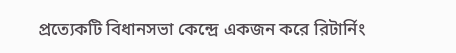প্রত্যেকটি বিধানসভা কেন্দ্রে একজন করে রিটার্নিং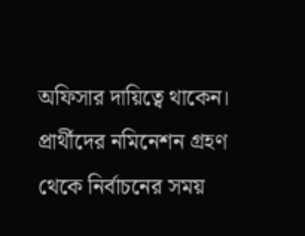অফিসার দায়িত্বে থাকেন। প্রার্থীদের নমিনেশন গ্রহণ থেকে নির্বাচনের সময়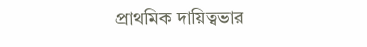প্রাথমিক দায়িত্বভার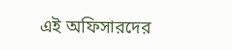এই অফিসারদের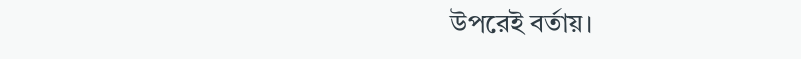উপরেই বর্তায়।